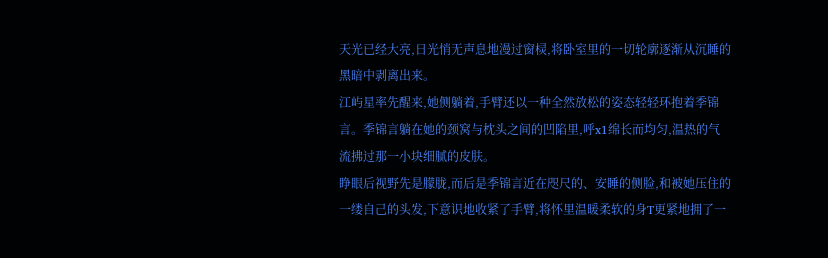天光已经大亮,日光悄无声息地漫过窗棂,将卧室里的一切轮廓逐渐从沉睡的黑暗中剥离出来。
江屿星率先醒来,她侧躺着,手臂还以一种全然放松的姿态轻轻环抱着季锦言。季锦言躺在她的颈窝与枕头之间的凹陷里,呼x1绵长而均匀,温热的气流拂过那一小块细腻的皮肤。
睁眼后视野先是朦胧,而后是季锦言近在咫尺的、安睡的侧脸,和被她压住的一缕自己的头发,下意识地收紧了手臂,将怀里温暖柔软的身T更紧地拥了一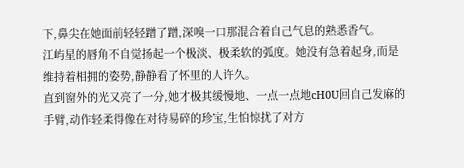下,鼻尖在她面前轻轻蹭了蹭,深嗅一口那混合着自己气息的熟悉香气。
江屿星的唇角不自觉扬起一个极淡、极柔软的弧度。她没有急着起身,而是维持着相拥的姿势,静静看了怀里的人许久。
直到窗外的光又亮了一分,她才极其缓慢地、一点一点地cH0U回自己发麻的手臂,动作轻柔得像在对待易碎的珍宝,生怕惊扰了对方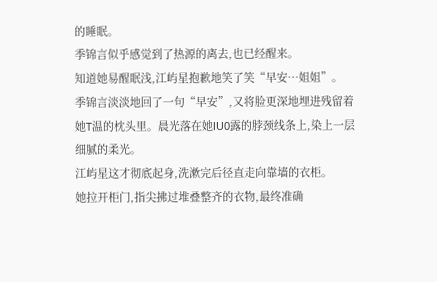的睡眠。
季锦言似乎感觉到了热源的离去,也已经醒来。
知道她易醒眠浅,江屿星抱歉地笑了笑“早安…姐姐”。
季锦言淡淡地回了一句“早安”,又将脸更深地埋进残留着她T温的枕头里。晨光落在她lU0露的脖颈线条上,染上一层细腻的柔光。
江屿星这才彻底起身,洗漱完后径直走向靠墙的衣柜。
她拉开柜门,指尖拂过堆叠整齐的衣物,最终准确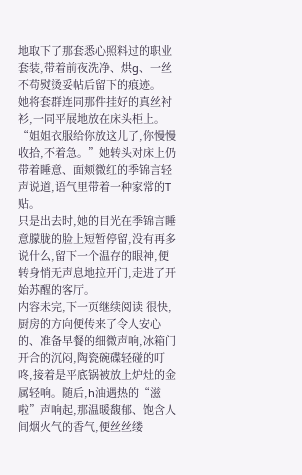地取下了那套悉心照料过的职业套装,带着前夜洗净、烘g、一丝不苟熨烫妥帖后留下的痕迹。
她将套群连同那件挂好的真丝衬衫,一同平展地放在床头柜上。
“姐姐衣服给你放这儿了,你慢慢收拾,不着急。”她转头对床上仍带着睡意、面颊微红的季锦言轻声说道,语气里带着一种家常的T贴。
只是出去时,她的目光在季锦言睡意朦胧的脸上短暂停留,没有再多说什么,留下一个温存的眼神,便转身悄无声息地拉开门,走进了开始苏醒的客厅。
内容未完,下一页继续阅读 很快,厨房的方向便传来了令人安心的、准备早餐的细微声响,冰箱门开合的沉闷,陶瓷碗碟轻碰的叮咚,接着是平底锅被放上炉灶的金属轻响。随后,h油遇热的“滋啦”声响起,那温暖馥郁、饱含人间烟火气的香气,便丝丝缕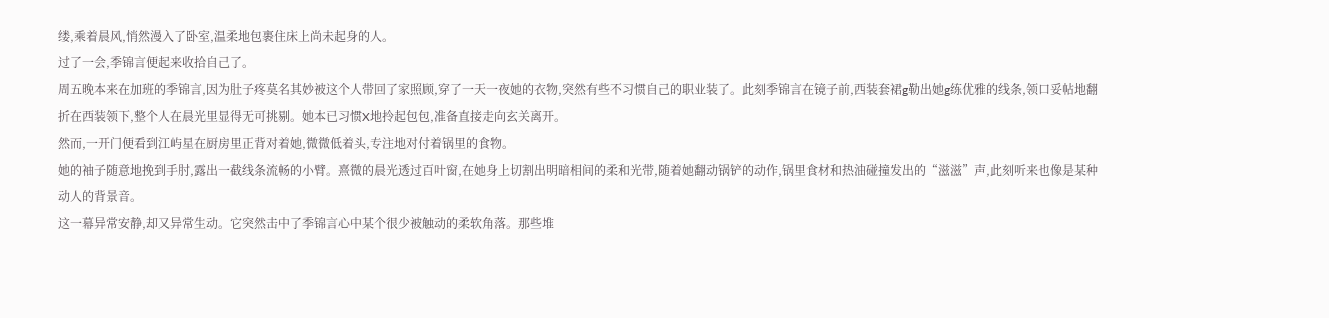缕,乘着晨风,悄然漫入了卧室,温柔地包裹住床上尚未起身的人。
过了一会,季锦言便起来收拾自己了。
周五晚本来在加班的季锦言,因为肚子疼莫名其妙被这个人带回了家照顾,穿了一天一夜她的衣物,突然有些不习惯自己的职业装了。此刻季锦言在镜子前,西装套裙g勒出她g练优雅的线条,领口妥帖地翻折在西装领下,整个人在晨光里显得无可挑剔。她本已习惯X地拎起包包,准备直接走向玄关离开。
然而,一开门便看到江屿星在厨房里正背对着她,微微低着头,专注地对付着锅里的食物。
她的袖子随意地挽到手肘,露出一截线条流畅的小臂。熹微的晨光透过百叶窗,在她身上切割出明暗相间的柔和光带,随着她翻动锅铲的动作,锅里食材和热油碰撞发出的“滋滋”声,此刻听来也像是某种动人的背景音。
这一幕异常安静,却又异常生动。它突然击中了季锦言心中某个很少被触动的柔软角落。那些堆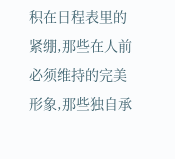积在日程表里的紧绷,那些在人前必须维持的完美形象,那些独自承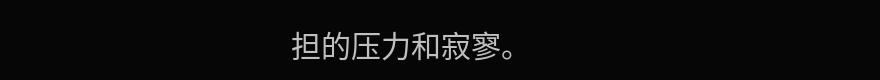担的压力和寂寥。